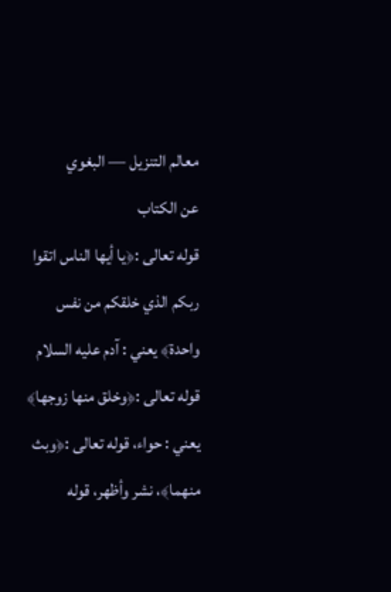معالم التنزيل — البغوي
عن الكتاب
قوله تعالى :﴿يا أيها الناس اتقوا ربكم الذي خلقكم من نفس واحدة﴾ يعني : آدم عليه السلام قوله تعالى :﴿وخلق منها زوجها﴾ يعني : حواء، قوله تعالى :﴿وبث منهما﴾، نشر وأظهر، قوله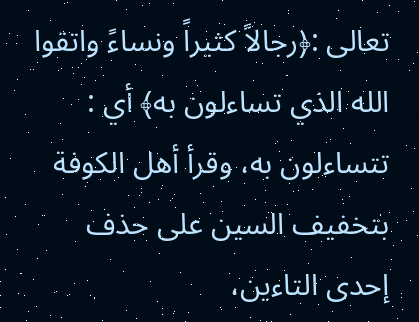تعالى :﴿رجالاً كثيراً ونساءً واتقوا الله الذي تساءلون به﴾ أي : تتساءلون به، وقرأ أهل الكوفة بتخفيف السين على حذف إحدى التاءين،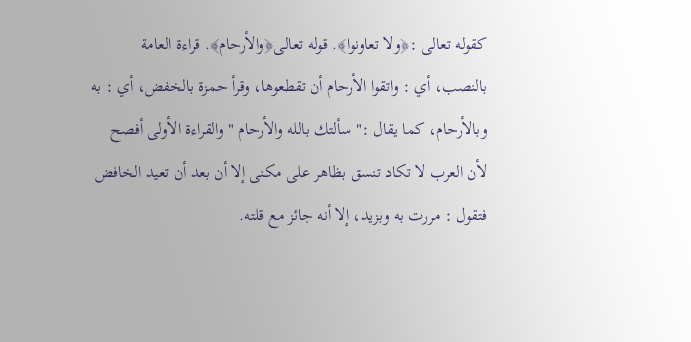كقوله تعالى :﴿ولا تعاونوا﴾. قوله تعالى﴿والأرحام﴾. قراءة العامة بالنصب، أي : واتقوا الأرحام أن تقطعوها، وقرأ حمزة بالخفض، أي : به وبالأرحام، كما يقال :" سألتك بالله والأرحام " والقراءة الأولى أفصح لأن العرب لا تكاد تنسق بظاهر على مكنى إلا أن بعد أن تعيد الخافض فتقول : مررت به وبزيد، إلا أنه جائز مع قلته.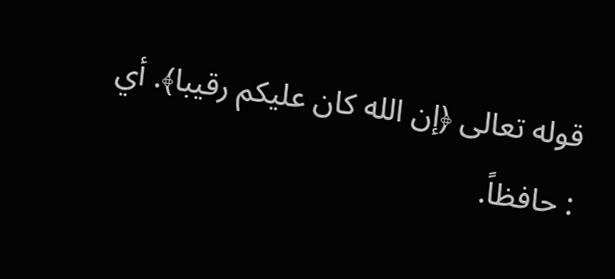قوله تعالى ﴿إن الله كان عليكم رقيبا﴾. أي : حافظاً.